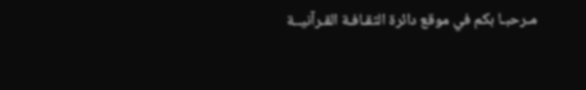مـرحبـا بكم في موقع دائرة الثقـافـة القـرآنيــة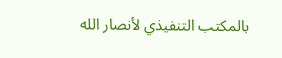بالمكتب التنفيذي لأنصار الله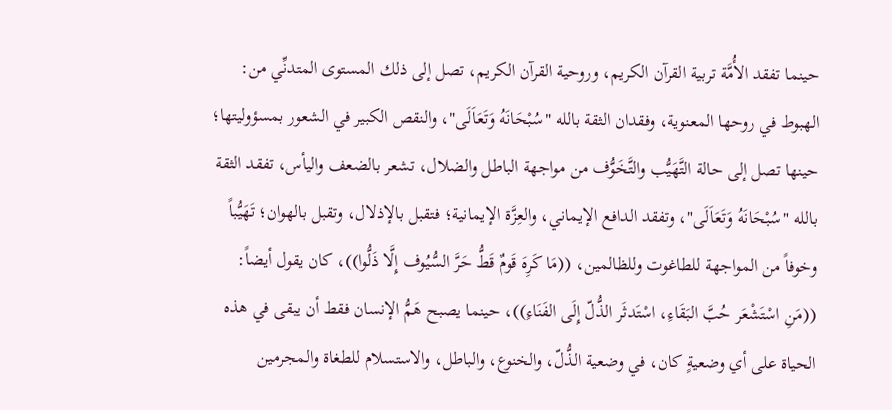حينما تفقد الأُمَّة تربية القرآن الكريم، وروحية القرآن الكريم، تصل إلى ذلك المستوى المتدنِّي من: الهبوط في روحها المعنوية، وفقدان الثقة بالله "سُبْحَانَهُ وَتَعَاَلَى"، والنقص الكبير في الشعور بمسؤوليتها؛ حينها تصل إلى حالة التَّهَيُّب والتَّخَوُّف من مواجهة الباطل والضلال، تشعر بالضعف واليأس، تفقد الثقة بالله "سُبْحَانَهُ وَتَعَاَلَى"، وتفقد الدافع الإيماني، والعِزَّة الإيمانية؛ فتقبل بالإذلال، وتقبل بالهوان؛ تَهَيُّباً وخوفاً من المواجهة للطاغوت وللظالمين، ((مَا كَرِهَ قَومٌ قَطُّ حَرَّ السُّيُوف إِلَّا ذَلُّوا))، كان يقول أيضاً: ((مَنِ اسْتَشْعَر حُبَّ البَقَاءِ، اسْتَدثَر الذُّلّ إِلَى الفَنَاءِ))، حينما يصبح هَمُّ الإنسان فقط أن يبقى في هذه الحياة على أي وضعيةٍ كان، في وضعية الذُّلّ، والخنوع، والباطل، والاستسلام للطغاة والمجرمين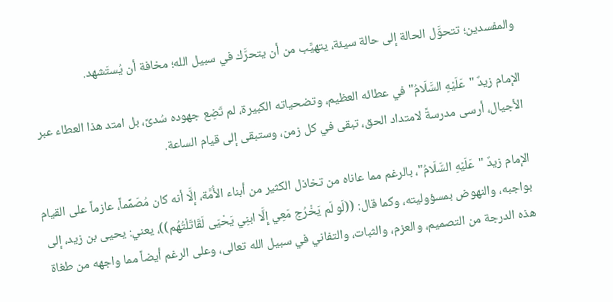والمفسدين؛ تتحوَّل الحالة إلى حالة سيئة، يتهيَّب من أن يتحرَّك في سبيل الله؛ مخافة أن يُستَشهد.

الإمام زيدٌ "عَلَيْهِ السَّلَامُ" في عطائه العظيم، وتضحياته الكبيرة، لم تَضِع جهوده سُدىً، بل امتد هذا العطاء عبر الأجيال، أرسى مدرسةً لامتداد الحق، تبقى في كل زمن، وستبقى إلى قيام الساعة.

الإمام زيدٌ "عَلَيْهِ السَّلَامُ"، بالرغم مما عاناه من تخاذل الكثير من أبناء الأُمَّة، إلَّا أنه كان مُصَمِّماً، عازماً على القيام بواجبه، والنهوض بمسؤوليته، وكما قال: ((لَو لَم يَخْرُج مَعِي إِلَّا ابنِي يَحْيَى لَقَاتَلْتُهُم))، يعني: يحيى بن زيد، إلى هذه الدرجة من التصميم، والعزم، والثبات، والتفاني في سبيل الله تعالى، وعلى الرغم أيضاً مما واجهه من طغاة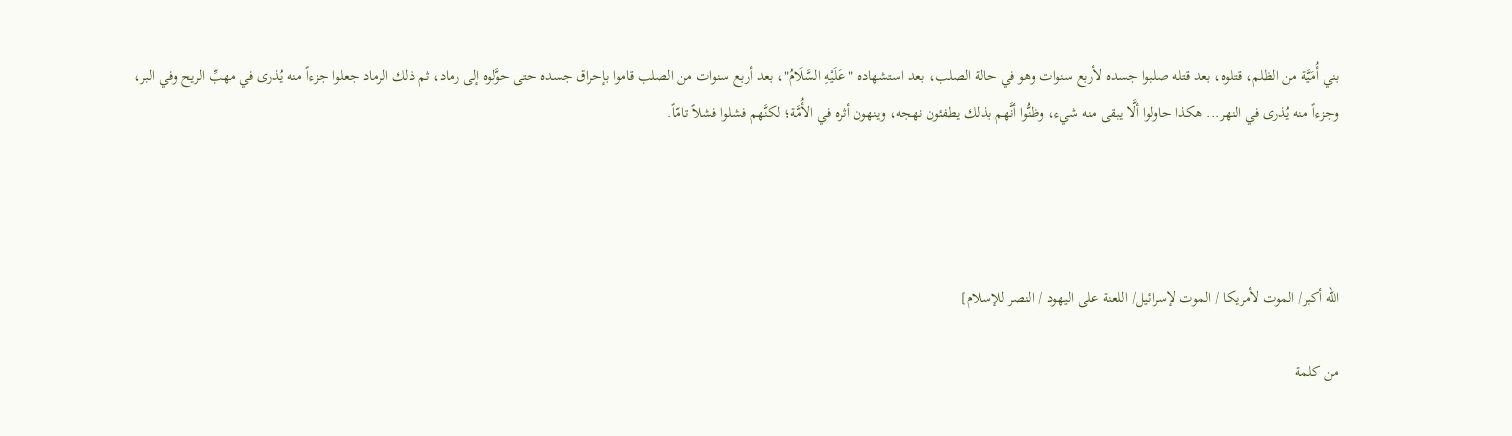بني أُمَيَّة من الظلم، قتلوه، بعد قتله صلبوا جسده لأربع سنوات وهو في حالة الصلب، بعد استشهاده "عَلَيْهِ السَّلَامُ"، بعد أربع سنوات من الصلب قاموا بإحراق جسده حتى حوَّلوه إلى رماد، ثم ذلك الرماد جعلوا جزءاً منه يُذرى في مهبِّ الريح وفي البر، وجزءاً منه يُذرى في النهر... هكذا حاولوا ألَّا يبقى منه شيء، وظنُّوا أنَّهم بذلك يطفئون نهجه، وينهون أثره في الأُمَّة؛ لكنَّهم فشلوا فشلاً تامّاً.




الله أكبر/ الموت لأمريكا / الموت لإسرائيل/ اللعنة على اليهود / النصر للإسلام]

من كلمة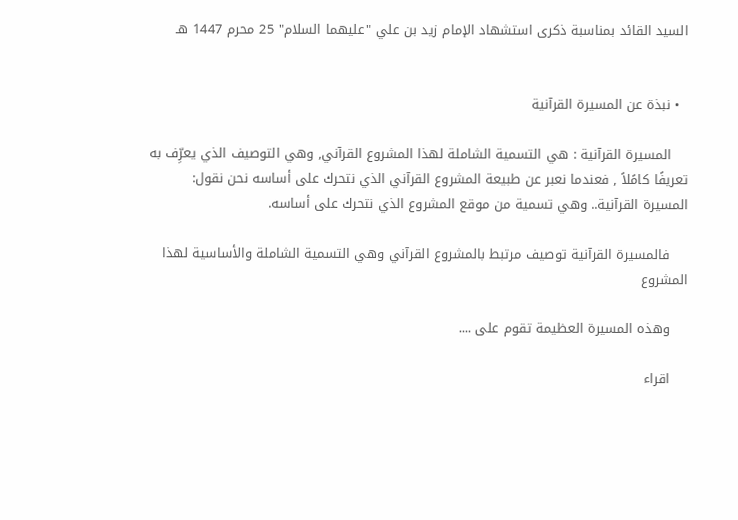السيد القائد بمناسبة ذكرى استشهاد الإمام زيد بن علي "عليهما السلام" 25 محرم 1447 هـ


  • نبذة عن المسيرة القرآنية

    المسيرة القرآنية : هي التسمية الشاملة لهذا المشروع القرآني, وهي التوصيف الذي يعرِّف به تعريفًا كامًلاً , فعندما نعبر عن طبيعة المشروع القرآني الذي نتحرك على أساسه نحن نقول: المسيرة القرآنية.. وهي تسمية من موقع المشروع الذي نتحرك على أساسه.

    فالمسيرة القرآنية توصيف مرتبط بالمشروع القرآني وهي التسمية الشاملة والأساسية لهذا المشروع

    وهذه المسيرة العظيمة تقوم على ....

    اقراء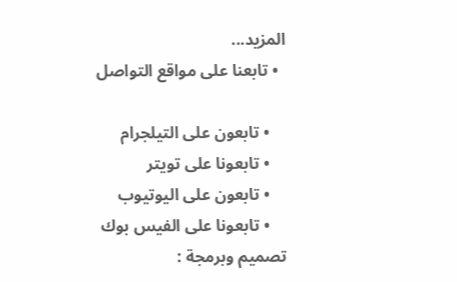المزيد...
  • تابعنا على مواقع التواصل

    • تابعون على التيلجرام
    • تابعونا على تويتر
    • تابعون على اليوتيوب
    • تابعونا على الفيس بوك
تصميم وبرمجة :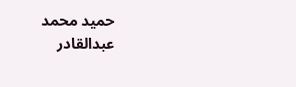حميد محمد عبدالقادر